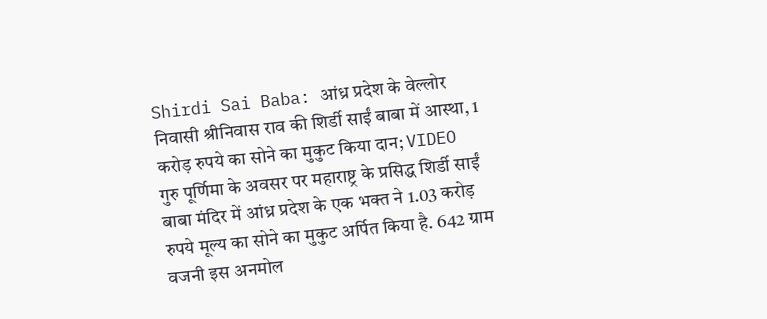Shirdi Sai Baba: आंध्र प्रदेश के वेल्लोर निवासी श्रीनिवास राव की शिर्डी साईं बाबा में आस्था, 1 करोड़ रुपये का सोने का मुकुट किया दान; VIDEO
गुरु पूर्णिमा के अवसर पर महाराष्ट्र के प्रसिद्ध शिर्डी साईं बाबा मंदिर में आंध्र प्रदेश के एक भक्त ने 1.03 करोड़ रुपये मूल्य का सोने का मुकुट अर्पित किया है. 642 ग्राम वजनी इस अनमोल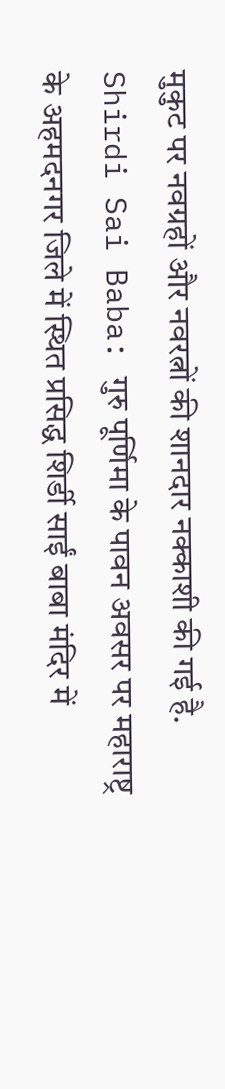मुकुट पर नवग्रहों और नवरत्नों की शानदार नक्काशी की गई है.
Shirdi Sai Baba: गुरु पूर्णिमा के पावन अवसर पर महाराष्ट्र के अहमदनगर जिले में स्थित प्रसिद्ध शिर्डी साईं बाबा मंदिर में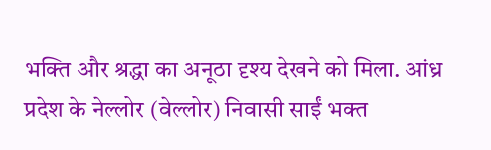भक्ति और श्रद्धा का अनूठा दृश्य देखने को मिला. आंध्र प्रदेश के नेल्लोर (वेल्लोर) निवासी साईं भक्त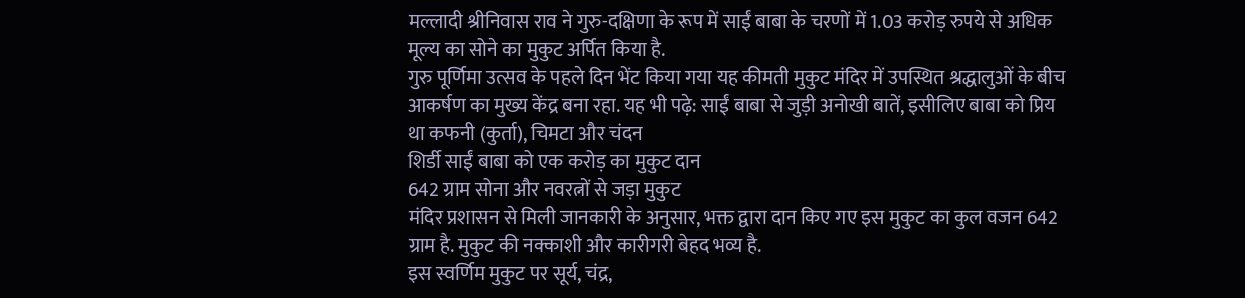मल्लादी श्रीनिवास राव ने गुरु-दक्षिणा के रूप में साईं बाबा के चरणों में 1.03 करोड़ रुपये से अधिक मूल्य का सोने का मुकुट अर्पित किया है.
गुरु पूर्णिमा उत्सव के पहले दिन भेंट किया गया यह कीमती मुकुट मंदिर में उपस्थित श्रद्धालुओं के बीच आकर्षण का मुख्य केंद्र बना रहा. यह भी पढ़े: साईं बाबा से जुड़ी अनोखी बातें, इसीलिए बाबा को प्रिय था कफनी (कुर्ता), चिमटा और चंदन
शिर्डी साईं बाबा को एक करोड़ का मुकुट दान
642 ग्राम सोना और नवरत्नों से जड़ा मुकुट
मंदिर प्रशासन से मिली जानकारी के अनुसार, भक्त द्वारा दान किए गए इस मुकुट का कुल वजन 642 ग्राम है. मुकुट की नक्काशी और कारीगरी बेहद भव्य है.
इस स्वर्णिम मुकुट पर सूर्य, चंद्र,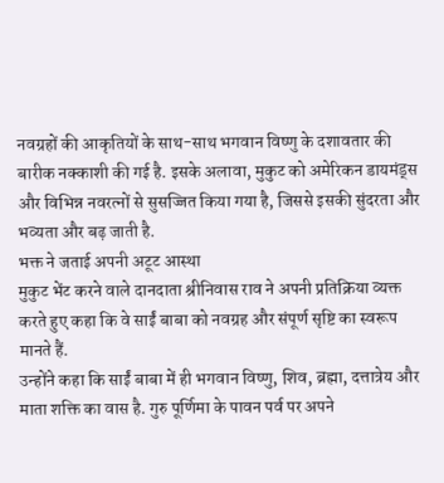नवग्रहों की आकृतियों के साथ-साथ भगवान विष्णु के दशावतार की बारीक नक्काशी की गई है. इसके अलावा, मुकुट को अमेरिकन डायमंड्स और विभिन्न नवरत्नों से सुसज्जित किया गया है, जिससे इसकी सुंदरता और भव्यता और बढ़ जाती है.
भक्त ने जताई अपनी अटूट आस्था
मुकुट भेंट करने वाले दानदाता श्रीनिवास राव ने अपनी प्रतिक्रिया व्यक्त करते हुए कहा कि वे साईं बाबा को नवग्रह और संपूर्ण सृष्टि का स्वरूप मानते हैं.
उन्होंने कहा कि साईं बाबा में ही भगवान विष्णु, शिव, ब्रह्मा, दत्तात्रेय और माता शक्ति का वास है. गुरु पूर्णिमा के पावन पर्व पर अपने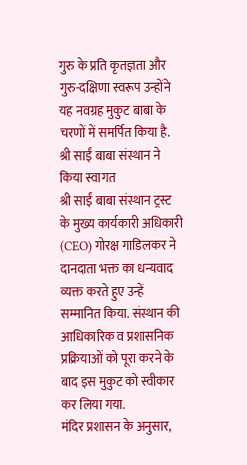गुरु के प्रति कृतज्ञता और गुरु-दक्षिणा स्वरूप उन्होंने यह नवग्रह मुकुट बाबा के चरणों में समर्पित किया है.
श्री साईं बाबा संस्थान ने किया स्वागत
श्री साईं बाबा संस्थान ट्रस्ट के मुख्य कार्यकारी अधिकारी (CEO) गोरक्ष गाडिलकर ने दानदाता भक्त का धन्यवाद व्यक्त करते हुए उन्हें सम्मानित किया. संस्थान की आधिकारिक व प्रशासनिक प्रक्रियाओं को पूरा करने के बाद इस मुकुट को स्वीकार कर लिया गया.
मंदिर प्रशासन के अनुसार,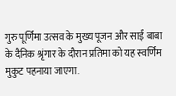गुरु पूर्णिमा उत्सव के मुख्य पूजन और साईं बाबा के दैनिक श्रृंगार के दौरान प्रतिमा को यह स्वर्णिम मुकुट पहनाया जाएगा.